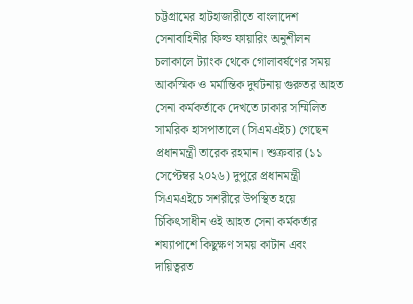চট্টগ্রামের হাটহাজারীতে বাংলাদেশ সেনাবাহিনীর ফিল্ড ফায়ারিং অনুশীলন চলাকালে ট্যাংক থেকে গোলাবর্ষণের সময় আকস্মিক ও মর্মান্তিক দুর্ঘটনায় গুরুতর আহত সেনা কর্মকর্তাকে দেখতে ঢাকার সম্মিলিত সামরিক হাসপাতালে (সিএমএইচ) গেছেন প্রধানমন্ত্রী তারেক রহমান। শুক্রবার (১১ সেপ্টেম্বর ২০২৬) দুপুরে প্রধানমন্ত্রী সিএমএইচে সশরীরে উপস্থিত হয়ে চিকিৎসাধীন ওই আহত সেনা কর্মকর্তার শয্যাপাশে কিছুক্ষণ সময় কাটান এবং দায়িত্বরত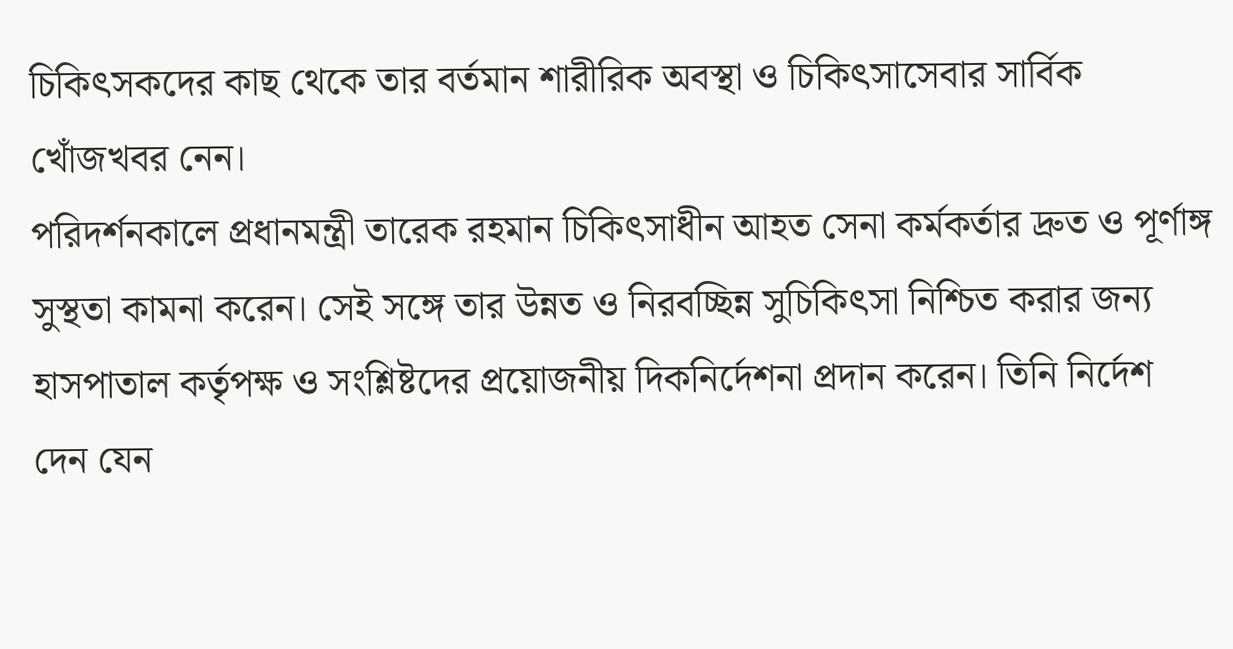চিকিৎসকদের কাছ থেকে তার বর্তমান শারীরিক অবস্থা ও চিকিৎসাসেবার সার্বিক খোঁজখবর নেন।
পরিদর্শনকালে প্রধানমন্ত্রী তারেক রহমান চিকিৎসাধীন আহত সেনা কর্মকর্তার দ্রুত ও পূর্ণাঙ্গ সুস্থতা কামনা করেন। সেই সঙ্গে তার উন্নত ও নিরবচ্ছিন্ন সুচিকিৎসা নিশ্চিত করার জন্য হাসপাতাল কর্তৃপক্ষ ও সংশ্লিষ্টদের প্রয়োজনীয় দিকনির্দেশনা প্রদান করেন। তিনি নির্দেশ দেন যেন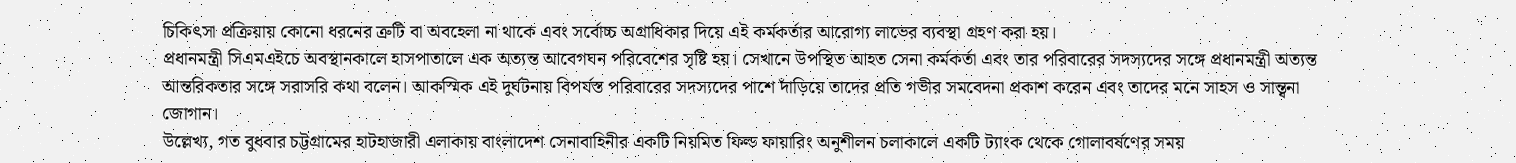চিকিৎসা প্রক্রিয়ায় কোনো ধরনের ত্রুটি বা অবহেলা না থাকে এবং সর্বোচ্চ অগ্রাধিকার দিয়ে এই কর্মকর্তার আরোগ্য লাভের ব্যবস্থা গ্রহণ করা হয়।
প্রধানমন্ত্রী সিএমএইচে অবস্থানকালে হাসপাতালে এক অত্যন্ত আবেগঘন পরিবেশের সৃষ্টি হয়। সেখানে উপস্থিত আহত সেনা কর্মকর্তা এবং তার পরিবারের সদস্যদের সঙ্গে প্রধানমন্ত্রী অত্যন্ত আন্তরিকতার সঙ্গে সরাসরি কথা বলেন। আকস্মিক এই দুর্ঘটনায় বিপর্যস্ত পরিবারের সদস্যদের পাশে দাঁড়িয়ে তাদের প্রতি গভীর সমবেদনা প্রকাশ করেন এবং তাদের মনে সাহস ও সান্ত্বনা জোগান।
উল্লেখ্য, গত বুধবার চট্টগ্রামের হাটহাজারী এলাকায় বাংলাদেশ সেনাবাহিনীর একটি নিয়মিত ফিল্ড ফায়ারিং অনুশীলন চলাকালে একটি ট্যাংক থেকে গোলাবর্ষণের সময়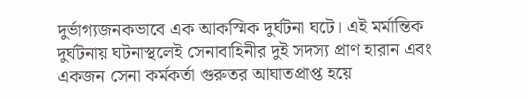দুর্ভাগ্যজনকভাবে এক আকস্মিক দুর্ঘটনা ঘটে। এই মর্মান্তিক দুর্ঘটনায় ঘটনাস্থলেই সেনাবাহিনীর দুই সদস্য প্রাণ হারান এবং একজন সেনা কর্মকর্তা গুরুতর আঘাতপ্রাপ্ত হয়ে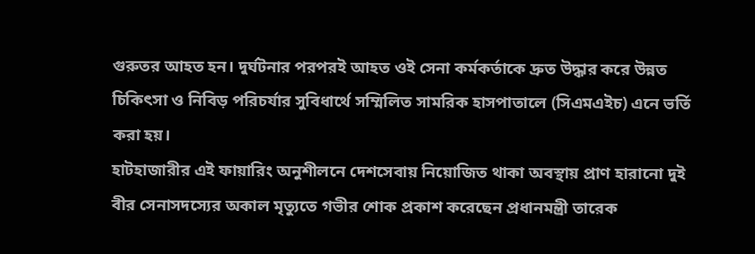গুরুতর আহত হন। দুর্ঘটনার পরপরই আহত ওই সেনা কর্মকর্তাকে দ্রুত উদ্ধার করে উন্নত চিকিৎসা ও নিবিড় পরিচর্যার সুবিধার্থে সম্মিলিত সামরিক হাসপাতালে (সিএমএইচ) এনে ভর্তি করা হয়।
হাটহাজারীর এই ফায়ারিং অনুশীলনে দেশসেবায় নিয়োজিত থাকা অবস্থায় প্রাণ হারানো দুই বীর সেনাসদস্যের অকাল মৃত্যুতে গভীর শোক প্রকাশ করেছেন প্রধানমন্ত্রী তারেক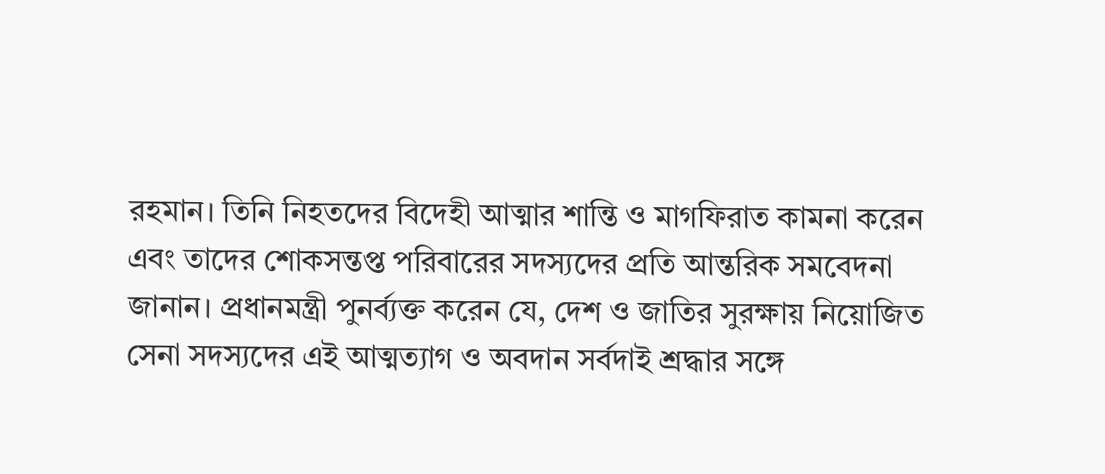রহমান। তিনি নিহতদের বিদেহী আত্মার শান্তি ও মাগফিরাত কামনা করেন এবং তাদের শোকসন্তপ্ত পরিবারের সদস্যদের প্রতি আন্তরিক সমবেদনা জানান। প্রধানমন্ত্রী পুনর্ব্যক্ত করেন যে, দেশ ও জাতির সুরক্ষায় নিয়োজিত সেনা সদস্যদের এই আত্মত্যাগ ও অবদান সর্বদাই শ্রদ্ধার সঙ্গে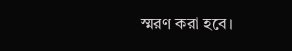স্মরণ করা হবে।